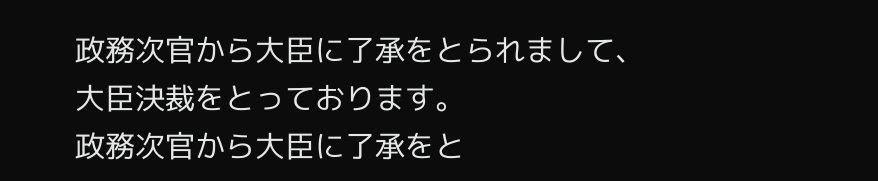政務次官から大臣に了承をとられまして、大臣決裁をとっております。
政務次官から大臣に了承をと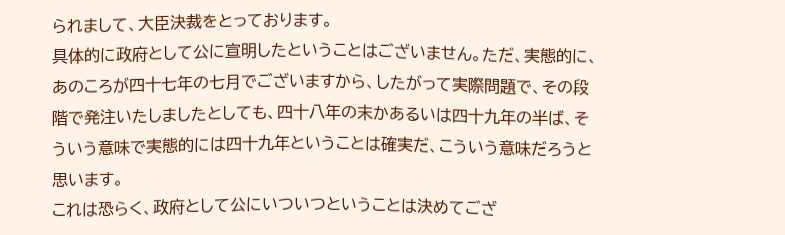られまして、大臣決裁をとっております。
具体的に政府として公に宣明したということはございません。ただ、実態的に、あのころが四十七年の七月でございますから、したがって実際問題で、その段階で発注いたしましたとしても、四十八年の末かあるいは四十九年の半ば、そういう意味で実態的には四十九年ということは確実だ、こういう意味だろうと思います。
これは恐らく、政府として公にいついつということは決めてござ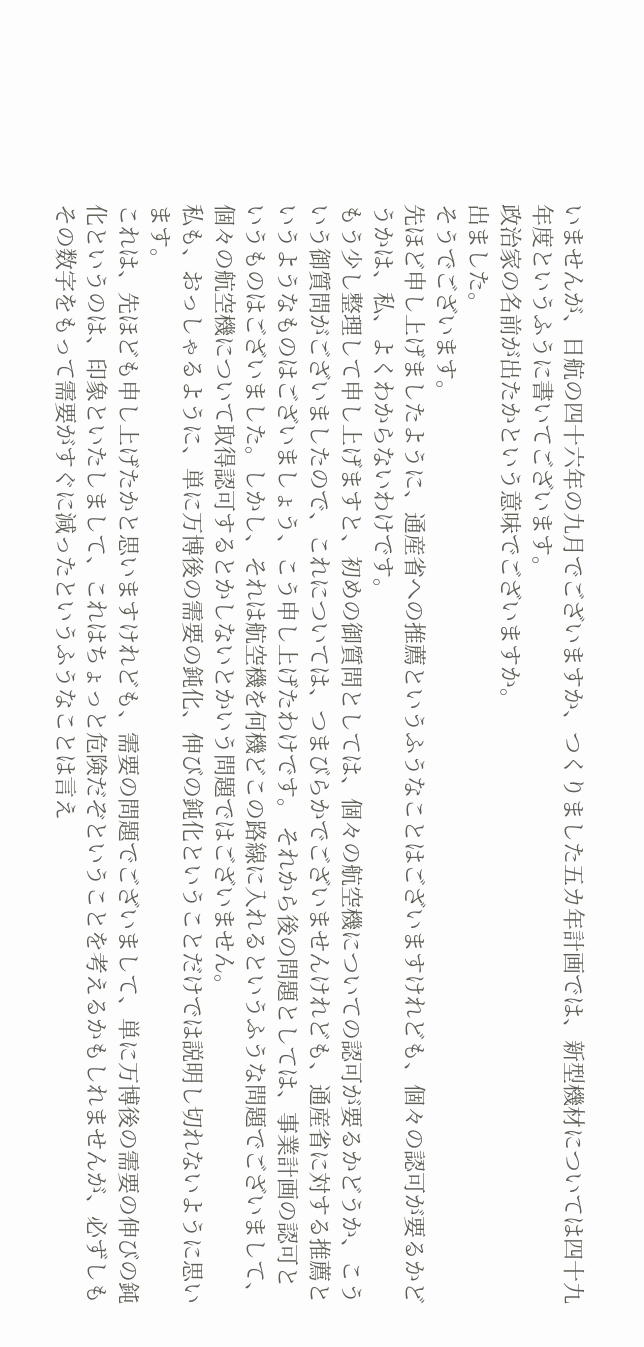いませんが、日航の四十六年の九月でございますか、つくりました五カ年計画では、新型機材については四十九年度というふうに書いてございます。
政治家の名前が出たかという意味でございますか。
出ました。
そうでございます。
先ほど申し上げましたように、通産省への推薦というふうなことはございますけれども、個々の認可が要るかどうかは、私、よくわからないわけです。
もう少し整理して申し上げますと、初めの御質問としては、個々の航空機についての認可が要るかどうか、こういう御質問がございましたので、これについては、つまびらかでございませんけれども、通産省に対する推薦というようなものはございましょう、こう申し上げたわけです。 それから後の問題としては、事業計画の認可というものはございました。しかし、それは航空機を何機どこの路線に入れるというふうな問題でございまして、個々の航空機について取得認可するとかしないとかいう問題ではございません。
私も、おっしゃるように、単に万博後の需要の鈍化、伸びの鈍化ということだけでは説明し切れないように思います。
これは、先ほども申し上げたかと思いますけれども、需要の問題でございまして、単に万博後の需要の伸びの鈍化というのは、印象といたしまして、これはちょっと危険だぞということを考えるかもしれませんが、必ずしもその数字をもって需要がすぐに減ったというふうなことは言え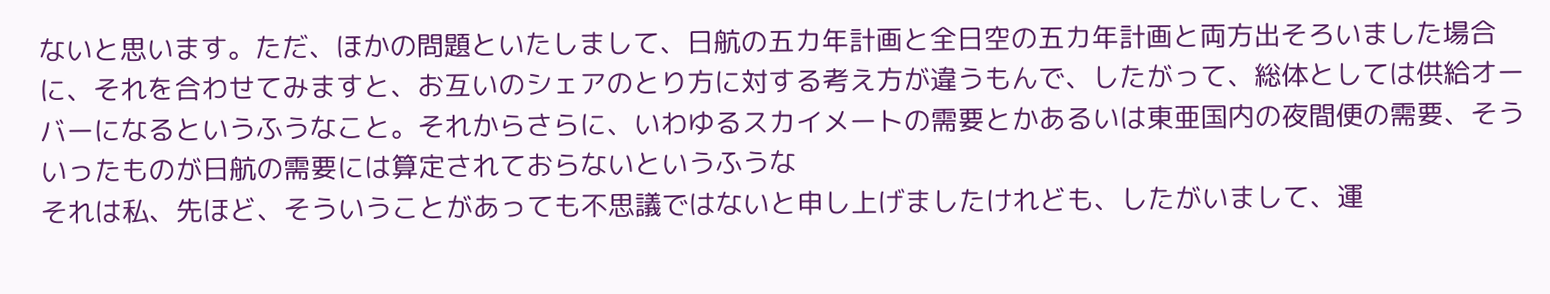ないと思います。ただ、ほかの問題といたしまして、日航の五カ年計画と全日空の五カ年計画と両方出そろいました場合に、それを合わせてみますと、お互いのシェアのとり方に対する考え方が違うもんで、したがって、総体としては供給オーバーになるというふうなこと。それからさらに、いわゆるスカイメートの需要とかあるいは東亜国内の夜間便の需要、そういったものが日航の需要には算定されておらないというふうな
それは私、先ほど、そういうことがあっても不思議ではないと申し上げましたけれども、したがいまして、運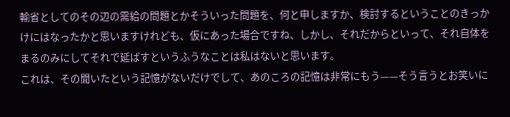輸省としてのその辺の需給の問題とかそういった問題を、何と申しますか、検討するということのきっかけにはなったかと思いますけれども、仮にあった場合ですね、しかし、それだからといって、それ自体をまるのみにしてそれで延ばすというふうなことは私はないと思います。
これは、その聞いたという記憶がないだけでして、あのころの記憶は非常にもう——そう言うとお笑いに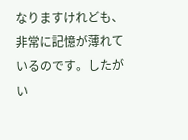なりますけれども、非常に記憶が薄れているのです。したがい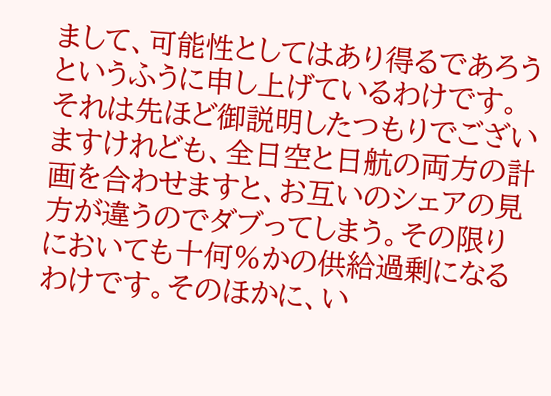まして、可能性としてはあり得るであろうというふうに申し上げているわけです。
それは先ほど御説明したつもりでございますけれども、全日空と日航の両方の計画を合わせますと、お互いのシェアの見方が違うのでダブってしまう。その限りにおいても十何%かの供給過剰になるわけです。そのほかに、い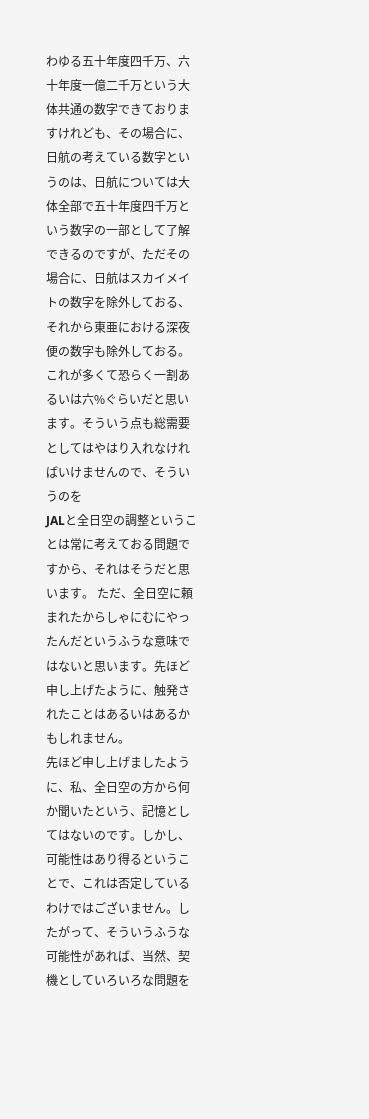わゆる五十年度四千万、六十年度一億二千万という大体共通の数字できておりますけれども、その場合に、日航の考えている数字というのは、日航については大体全部で五十年度四千万という数字の一部として了解できるのですが、ただその場合に、日航はスカイメイトの数字を除外しておる、それから東亜における深夜便の数字も除外しておる。これが多くて恐らく一割あるいは六%ぐらいだと思います。そういう点も総需要としてはやはり入れなければいけませんので、そういうのを
JALと全日空の調整ということは常に考えておる問題ですから、それはそうだと思います。 ただ、全日空に頼まれたからしゃにむにやったんだというふうな意味ではないと思います。先ほど申し上げたように、触発されたことはあるいはあるかもしれません。
先ほど申し上げましたように、私、全日空の方から何か聞いたという、記憶としてはないのです。しかし、可能性はあり得るということで、これは否定しているわけではございません。したがって、そういうふうな可能性があれば、当然、契機としていろいろな問題を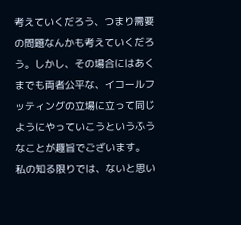考えていくだろう、つまり需要の問題なんかも考えていくだろう。しかし、その場合にはあくまでも両者公平な、イコールフッティングの立場に立って同じようにやっていこうというふうなことが趣旨でございます。
私の知る限りでは、ないと思い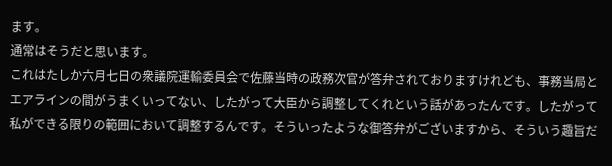ます。
通常はそうだと思います。
これはたしか六月七日の衆議院運輸委員会で佐藤当時の政務次官が答弁されておりますけれども、事務当局とエアラインの間がうまくいってない、したがって大臣から調整してくれという話があったんです。したがって私ができる限りの範囲において調整するんです。そういったような御答弁がございますから、そういう趣旨だ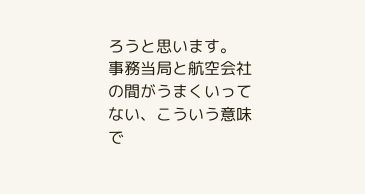ろうと思います。
事務当局と航空会社の間がうまくいってない、こういう意味で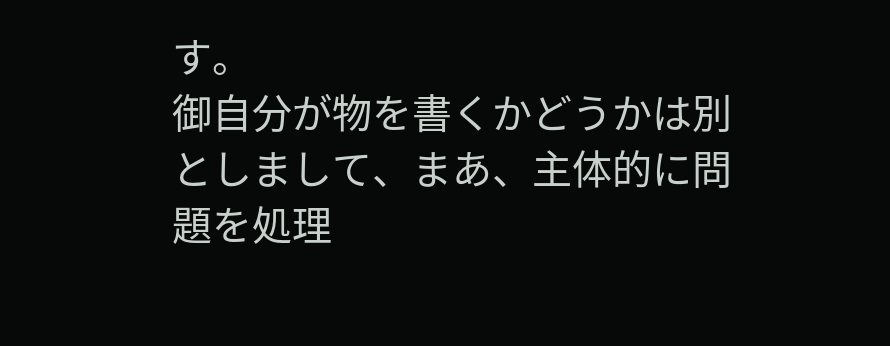す。
御自分が物を書くかどうかは別としまして、まあ、主体的に問題を処理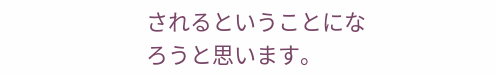されるということになろうと思います。